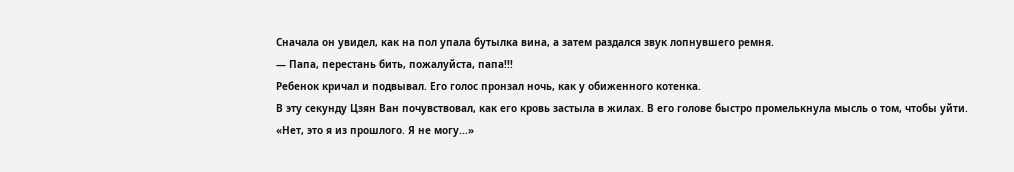Сначала он увидел, как на пол упала бутылка вина, а затем раздался звук лопнувшего ремня.
— Папа, перестань бить, пожалуйста, папа!!!
Ребенок кричал и подвывал. Его голос пронзал ночь, как у обиженного котенка.
В эту секунду Цзян Ван почувствовал, как его кровь застыла в жилах. В его голове быстро промелькнула мысль о том, чтобы уйти.
«Нет, это я из прошлого. Я не могу...»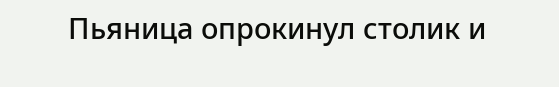Пьяница опрокинул столик и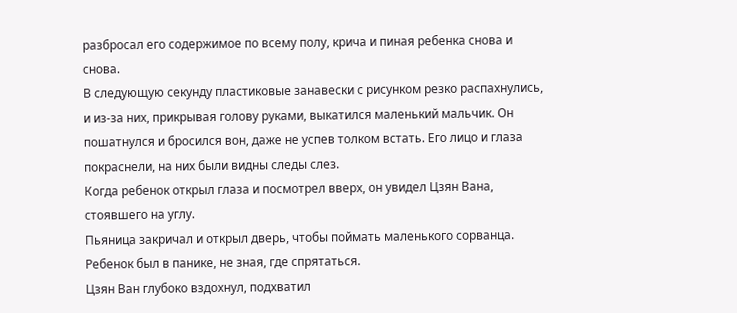разбросал его содержимое по всему полу, крича и пиная ребенка снова и снова.
В следующую секунду пластиковые занавески с рисунком резко распахнулись, и из-за них, прикрывая голову руками, выкатился маленький мальчик. Он пошатнулся и бросился вон, даже не успев толком встать. Его лицо и глаза покраснели, на них были видны следы слез.
Когда ребенок открыл глаза и посмотрел вверх, он увидел Цзян Вана, стоявшего на углу.
Пьяница закричал и открыл дверь, чтобы поймать маленького сорванца. Ребенок был в панике, не зная, где спрятаться.
Цзян Ван глубоко вздохнул, подхватил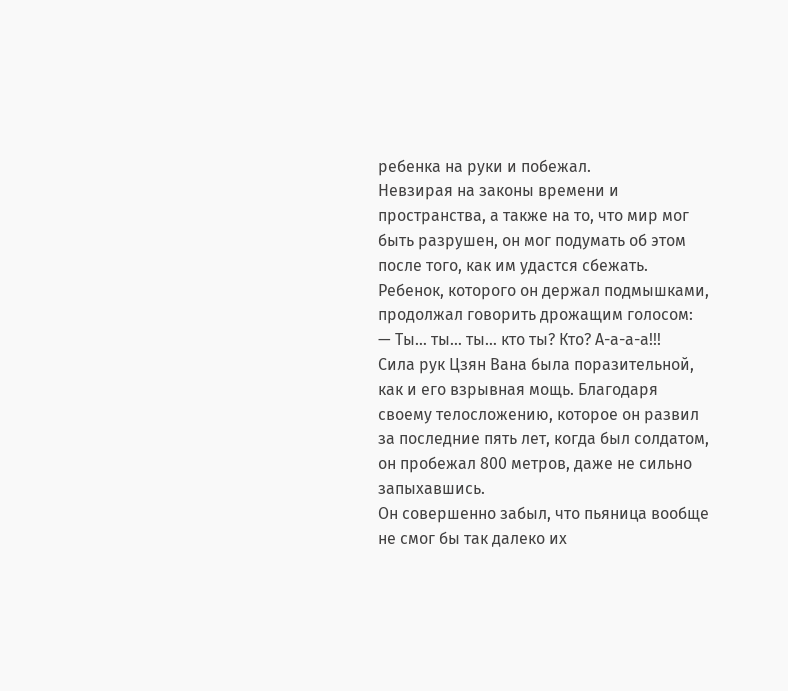ребенка на руки и побежал.
Невзирая на законы времени и пространства, а также на то, что мир мог быть разрушен, он мог подумать об этом после того, как им удастся сбежать.
Ребенок, которого он держал подмышками, продолжал говорить дрожащим голосом:
— Ты… ты… ты… кто ты? Кто? А-а-а-а!!!
Сила рук Цзян Вана была поразительной, как и его взрывная мощь. Благодаря своему телосложению, которое он развил за последние пять лет, когда был солдатом, он пробежал 800 метров, даже не сильно запыхавшись.
Он совершенно забыл, что пьяница вообще не смог бы так далеко их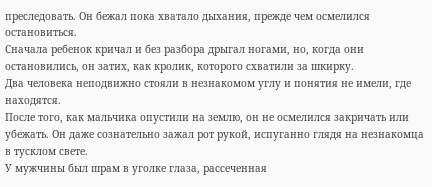преследовать. Он бежал пока хватало дыхания, прежде чем осмелился остановиться.
Сначала ребенок кричал и без разбора дрыгал ногами, но, когда они остановились, он затих, как кролик, которого схватили за шкирку.
Два человека неподвижно стояли в незнакомом углу и понятия не имели, где находятся.
После того, как мальчика опустили на землю, он не осмелился закричать или убежать. Он даже сознательно зажал рот рукой, испуганно глядя на незнакомца в тусклом свете.
У мужчины был шрам в уголке глаза, рассеченная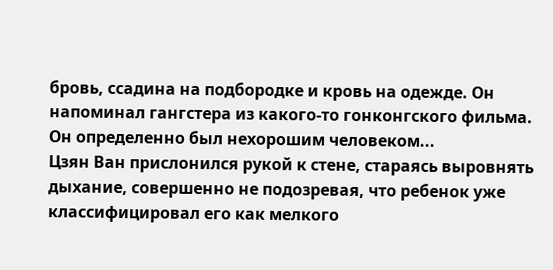бровь, ссадина на подбородке и кровь на одежде. Он напоминал гангстера из какого-то гонконгского фильма.
Он определенно был нехорошим человеком...
Цзян Ван прислонился рукой к стене, стараясь выровнять дыхание, совершенно не подозревая, что ребенок уже классифицировал его как мелкого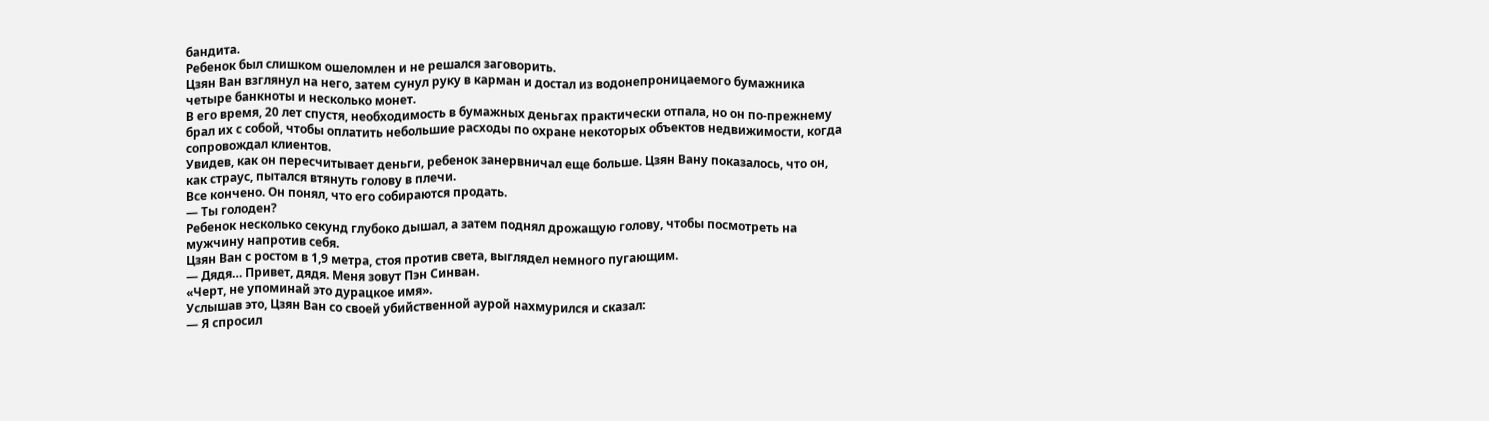бандита.
Ребенок был слишком ошеломлен и не решался заговорить.
Цзян Ван взглянул на него, затем сунул руку в карман и достал из водонепроницаемого бумажника четыре банкноты и несколько монет.
В его время, 20 лет спустя, необходимость в бумажных деньгах практически отпала, но он по-прежнему брал их с собой, чтобы оплатить небольшие расходы по охране некоторых объектов недвижимости, когда сопровождал клиентов.
Увидев, как он пересчитывает деньги, ребенок занервничал еще больше. Цзян Вану показалось, что он, как страус, пытался втянуть голову в плечи.
Все кончено. Он понял, что его собираются продать.
— Ты голоден?
Ребенок несколько секунд глубоко дышал, а затем поднял дрожащую голову, чтобы посмотреть на мужчину напротив себя.
Цзян Ван с ростом в 1,9 метра, стоя против света, выглядел немного пугающим.
— Дядя… Привет, дядя. Меня зовут Пэн Синван.
«Черт, не упоминай это дурацкое имя».
Услышав это, Цзян Ван со своей убийственной аурой нахмурился и сказал:
— Я спросил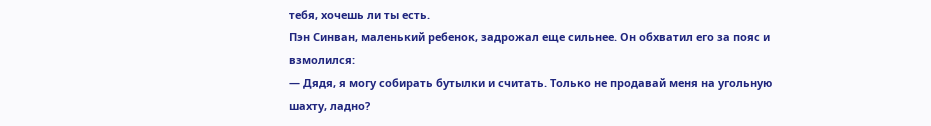тебя, хочешь ли ты есть.
Пэн Синван, маленький ребенок, задрожал еще сильнее. Он обхватил его за пояс и взмолился:
— Дядя, я могу собирать бутылки и считать. Только не продавай меня на угольную шахту, ладно?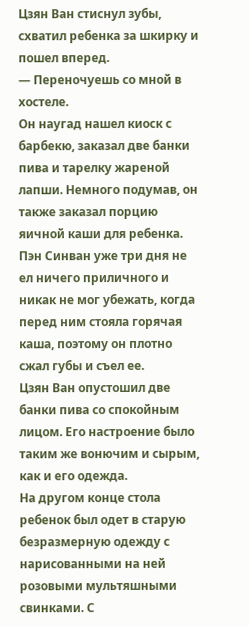Цзян Ван стиснул зубы, схватил ребенка за шкирку и пошел вперед.
— Переночуешь со мной в хостеле.
Он наугад нашел киоск с барбекю, заказал две банки пива и тарелку жареной лапши. Немного подумав, он также заказал порцию яичной каши для ребенка.
Пэн Синван уже три дня не ел ничего приличного и никак не мог убежать, когда перед ним стояла горячая каша, поэтому он плотно сжал губы и съел ее.
Цзян Ван опустошил две банки пива со спокойным лицом. Его настроение было таким же вонючим и сырым, как и его одежда.
На другом конце стола ребенок был одет в старую безразмерную одежду с нарисованными на ней розовыми мультяшными свинками. С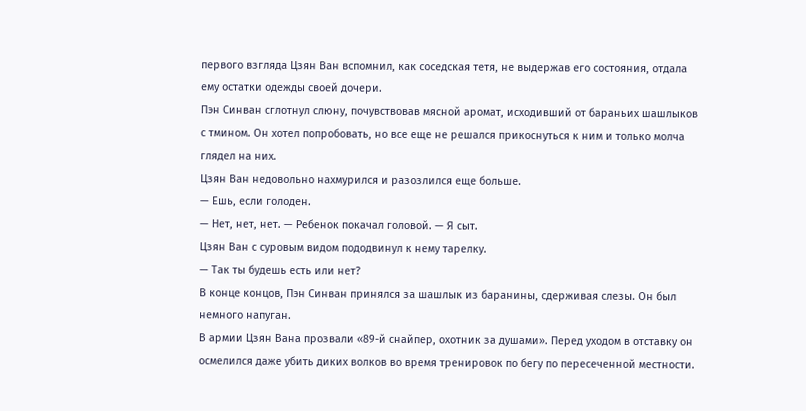первого взгляда Цзян Ван вспомнил, как соседская тетя, не выдержав его состояния, отдала ему остатки одежды своей дочери.
Пэн Синван сглотнул слюну, почувствовав мясной аромат, исходивший от бараньих шашлыков с тмином. Он хотел попробовать, но все еще не решался прикоснуться к ним и только молча глядел на них.
Цзян Ван недовольно нахмурился и разозлился еще больше.
— Ешь, если голоден.
— Нет, нет, нет. — Ребенок покачал головой. — Я сыт.
Цзян Ван с суровым видом пододвинул к нему тарелку.
— Так ты будешь есть или нет?
В конце концов, Пэн Синван принялся за шашлык из баранины, сдерживая слезы. Он был немного напуган.
В армии Цзян Вана прозвали «89-й снайпер, охотник за душами». Перед уходом в отставку он осмелился даже убить диких волков во время тренировок по бегу по пересеченной местности.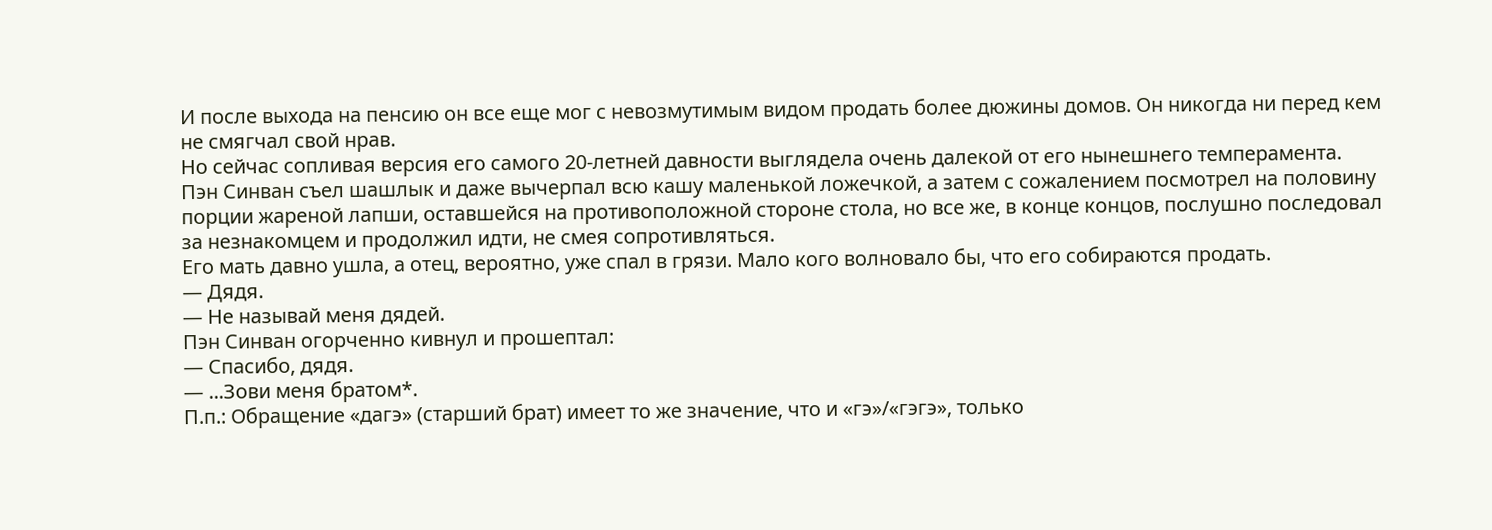И после выхода на пенсию он все еще мог с невозмутимым видом продать более дюжины домов. Он никогда ни перед кем не смягчал свой нрав.
Но сейчас сопливая версия его самого 20-летней давности выглядела очень далекой от его нынешнего темперамента.
Пэн Синван съел шашлык и даже вычерпал всю кашу маленькой ложечкой, а затем с сожалением посмотрел на половину порции жареной лапши, оставшейся на противоположной стороне стола, но все же, в конце концов, послушно последовал за незнакомцем и продолжил идти, не смея сопротивляться.
Его мать давно ушла, а отец, вероятно, уже спал в грязи. Мало кого волновало бы, что его собираются продать.
— Дядя.
— Не называй меня дядей.
Пэн Синван огорченно кивнул и прошептал:
— Спасибо, дядя.
— ...Зови меня братом*.
П.п.: Обращение «дагэ» (старший брат) имеет то же значение, что и «гэ»/«гэгэ», только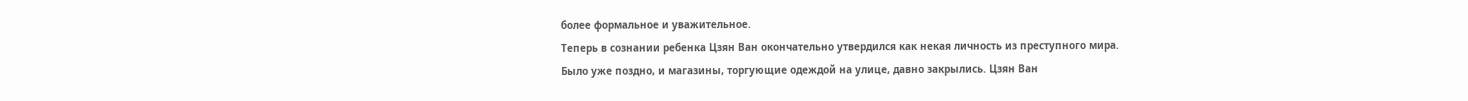более формальное и уважительное.
Теперь в сознании ребенка Цзян Ван окончательно утвердился как некая личность из преступного мира.
Было уже поздно, и магазины, торгующие одеждой на улице, давно закрылись. Цзян Ван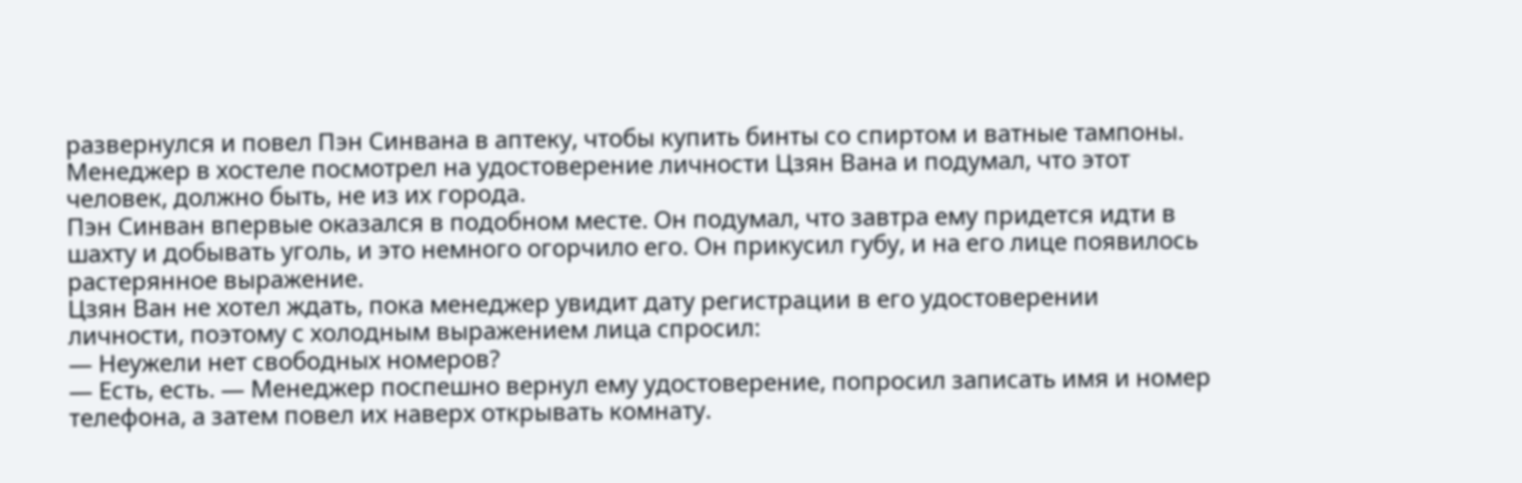развернулся и повел Пэн Синвана в аптеку, чтобы купить бинты со спиртом и ватные тампоны.
Менеджер в хостеле посмотрел на удостоверение личности Цзян Вана и подумал, что этот человек, должно быть, не из их города.
Пэн Синван впервые оказался в подобном месте. Он подумал, что завтра ему придется идти в шахту и добывать уголь, и это немного огорчило его. Он прикусил губу, и на его лице появилось растерянное выражение.
Цзян Ван не хотел ждать, пока менеджер увидит дату регистрации в его удостоверении личности, поэтому с холодным выражением лица спросил:
— Неужели нет свободных номеров?
— Есть, есть. — Менеджер поспешно вернул ему удостоверение, попросил записать имя и номер телефона, а затем повел их наверх открывать комнату.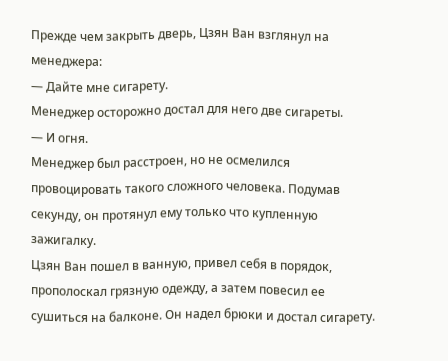Прежде чем закрыть дверь, Цзян Ван взглянул на менеджера:
— Дайте мне сигарету.
Менеджер осторожно достал для него две сигареты.
— И огня.
Менеджер был расстроен, но не осмелился провоцировать такого сложного человека. Подумав секунду, он протянул ему только что купленную зажигалку.
Цзян Ван пошел в ванную, привел себя в порядок, прополоскал грязную одежду, а затем повесил ее сушиться на балконе. Он надел брюки и достал сигарету.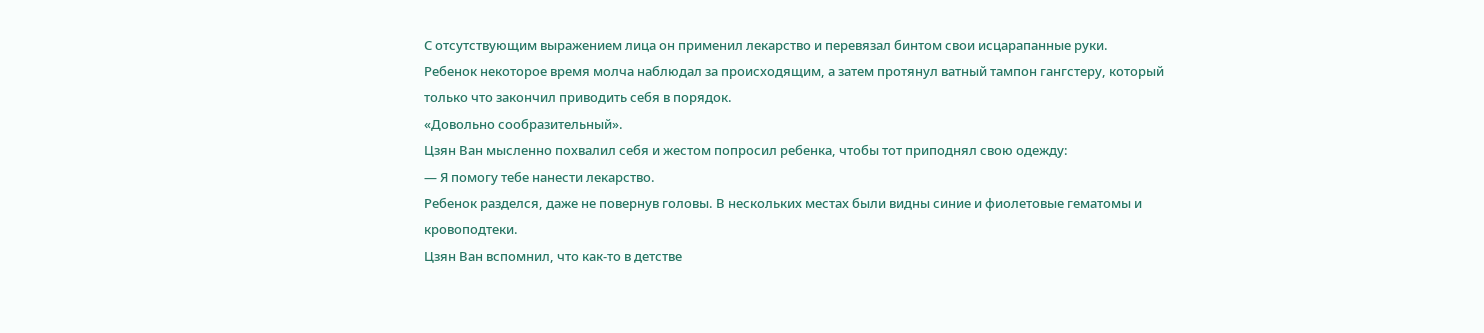С отсутствующим выражением лица он применил лекарство и перевязал бинтом свои исцарапанные руки.
Ребенок некоторое время молча наблюдал за происходящим, а затем протянул ватный тампон гангстеру, который только что закончил приводить себя в порядок.
«Довольно сообразительный».
Цзян Ван мысленно похвалил себя и жестом попросил ребенка, чтобы тот приподнял свою одежду:
— Я помогу тебе нанести лекарство.
Ребенок разделся, даже не повернув головы. В нескольких местах были видны синие и фиолетовые гематомы и кровоподтеки.
Цзян Ван вспомнил, что как-то в детстве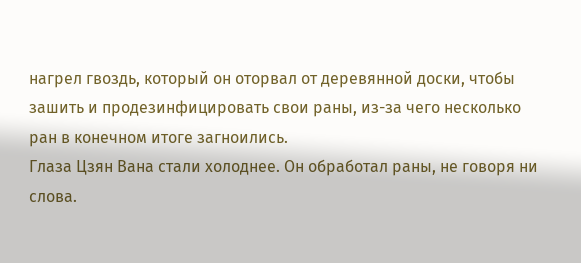нагрел гвоздь, который он оторвал от деревянной доски, чтобы зашить и продезинфицировать свои раны, из-за чего несколько ран в конечном итоге загноились.
Глаза Цзян Вана стали холоднее. Он обработал раны, не говоря ни слова.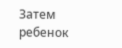Затем ребенок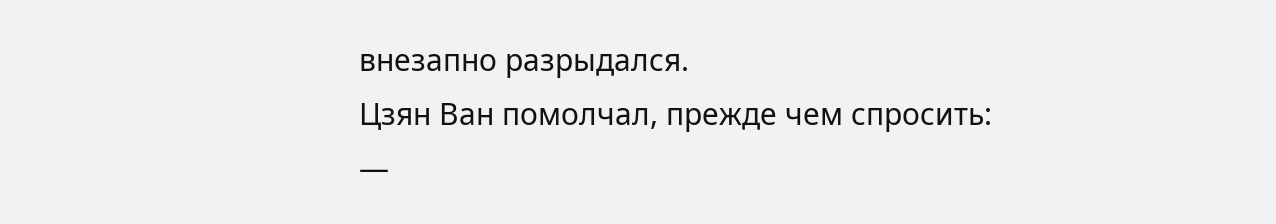внезапно разрыдался.
Цзян Ван помолчал, прежде чем спросить:
—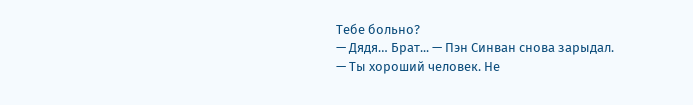Тебе больно?
— Дядя… Брат... — Пэн Синван снова зарыдал. — Ты хороший человек. Не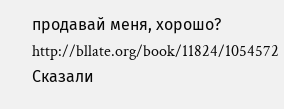продавай меня, хорошо?
http://bllate.org/book/11824/1054572
Сказали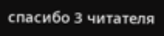спасибо 3 читателя